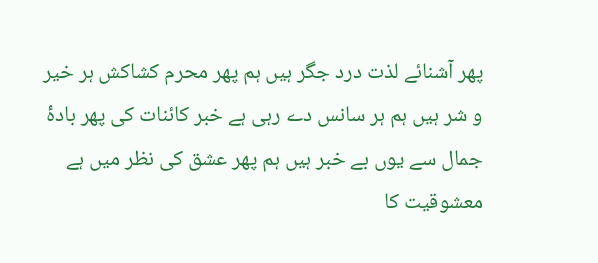پھر آشنائے لذت درد جگر ہیں ہم پھر محرم کشاکش ہر خیر و شر ہیں ہم ہر سانس دے رہی ہے خبر کائنات کی پھر بادۂ جمال سے یوں بے خبر ہیں ہم پھر عشق کی نظر میں ہے معشوقیت کا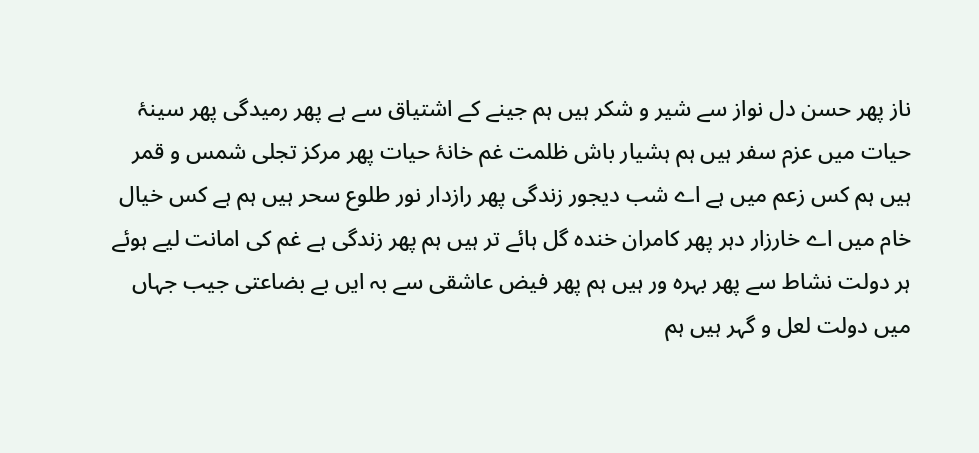ناز پھر حسن دل نواز سے شیر و شکر ہیں ہم جینے کے اشتیاق سے ہے پھر رمیدگی پھر سینۂ حیات میں عزم سفر ہیں ہم ہشیار باش ظلمت غم خانۂ حیات پھر مرکز تجلی شمس و قمر ہیں ہم کس زعم میں ہے اے شب دیجور زندگی پھر رازدار نور طلوع سحر ہیں ہم ہے کس خیال خام میں اے خارزار دہر پھر کامران خندہ گل ہائے تر ہیں ہم پھر زندگی ہے غم کی امانت لیے ہوئے ہر دولت نشاط سے پھر بہرہ ور ہیں ہم پھر فیض عاشقی سے بہ ایں بے بضاعتی جیب جہاں میں دولت لعل و گہر ہیں ہم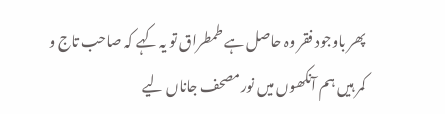پھر باوجود فقر وہ حاصل ہے طمطراق تو یہ کہے کہ صاحب تاج و کمر ہیں ہم آنکھوں میں نور مصحف جاناں لیے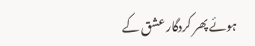ہوئے پھر کردگار عشق کے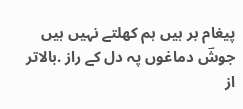پیغام بر ہیں ہم کھلتے نہیں ہیں جوشؔ دماغوں پہ دل کے راز .بالاتر از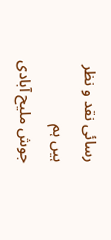رسائی نقد و نظر ہیں ہم
جوش ملیح آبادی